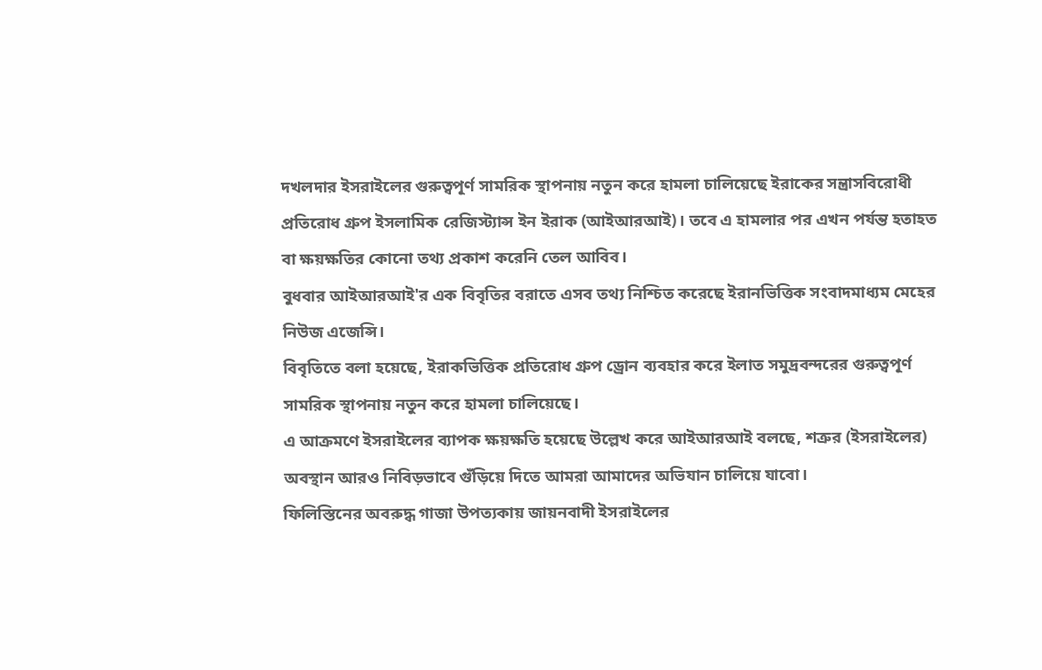দখলদার ইসরাইলের গুরুত্বপূর্ণ সামরিক স্থাপনায় নতুন করে হামলা চালিয়েছে ইরাকের সন্ত্রাসবিরোধী প্রতিরোধ গ্রুপ ইসলামিক রেজিস্ট্যান্স ইন ইরাক (আইআরআই)। তবে এ হামলার পর এখন পর্যন্ত হতাহত বা ক্ষয়ক্ষতির কোনো তথ্য প্রকাশ করেনি তেল আবিব।
বুধবার আইআরআই'র এক বিবৃতির বরাতে এসব তথ্য নিশ্চিত করেছে ইরানভিত্তিক সংবাদমাধ্যম মেহের নিউজ এজেন্সি।
বিবৃতিতে বলা হয়েছে, ইরাকভিত্তিক প্রতিরোধ গ্রুপ ড্রোন ব্যবহার করে ইলাত সমুদ্রবন্দরের গুরুত্বপূর্ণ সামরিক স্থাপনায় নতুন করে হামলা চালিয়েছে।
এ আক্রমণে ইসরাইলের ব্যাপক ক্ষয়ক্ষতি হয়েছে উল্লেখ করে আইআরআই বলছে, শত্রুর (ইসরাইলের) অবস্থান আরও নিবিড়ভাবে গুঁড়িয়ে দিতে আমরা আমাদের অভিযান চালিয়ে যাবো।
ফিলিস্তিনের অবরুদ্ধ গাজা উপত্যকায় জায়নবাদী ইসরাইলের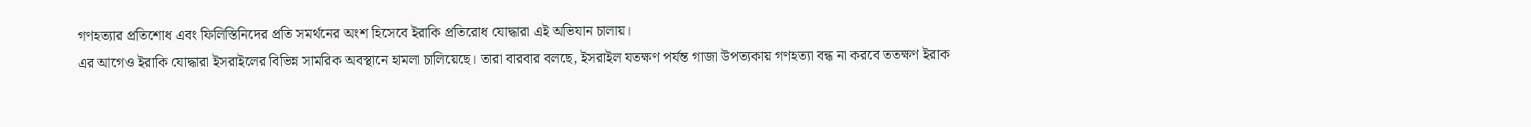গণহত্যার প্রতিশোধ এবং ফিলিস্তিনিদের প্রতি সমর্থনের অংশ হিসেবে ইরাকি প্রতিরোধ যোদ্ধারা এই অভিযান চালায়।
এর আগেও ইরাকি যোদ্ধারা ইসরাইলের বিভিন্ন সামরিক অবস্থানে হামলা চালিয়েছে। তারা বারবার বলছে, ইসরাইল যতক্ষণ পর্যন্ত গাজা উপত্যকায় গণহত্যা বন্ধ না করবে ততক্ষণ ইরাক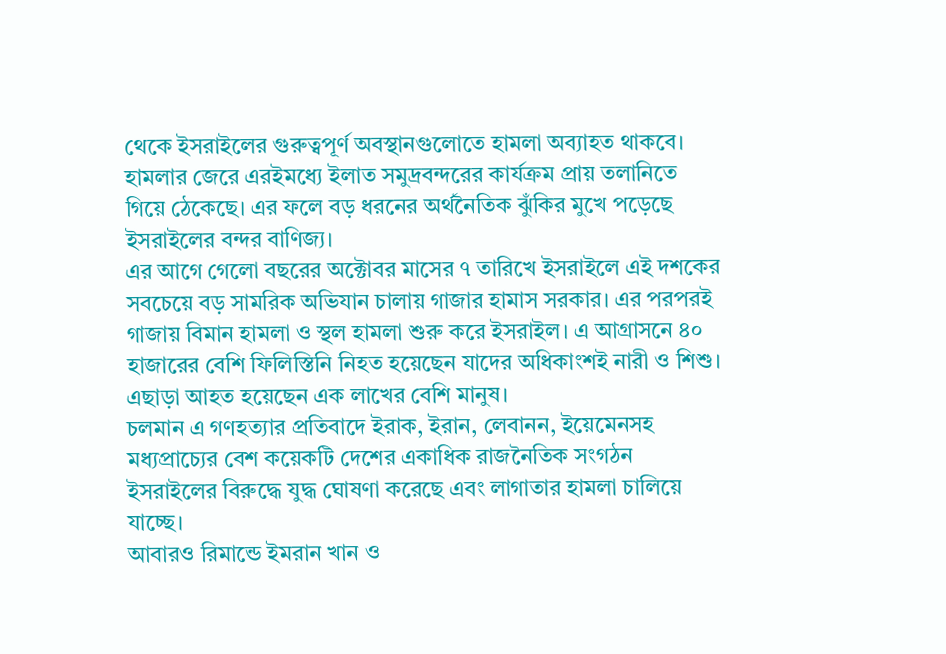থেকে ইসরাইলের গুরুত্বপূর্ণ অবস্থানগুলোতে হামলা অব্যাহত থাকবে।
হামলার জেরে এরইমধ্যে ইলাত সমুদ্রবন্দরের কার্যক্রম প্রায় তলানিতে গিয়ে ঠেকেছে। এর ফলে বড় ধরনের অর্থনৈতিক ঝুঁকির মুখে পড়েছে ইসরাইলের বন্দর বাণিজ্য।
এর আগে গেলো বছরের অক্টোবর মাসের ৭ তারিখে ইসরাইলে এই দশকের সবচেয়ে বড় সামরিক অভিযান চালায় গাজার হামাস সরকার। এর পরপরই গাজায় বিমান হামলা ও স্থল হামলা শুরু করে ইসরাইল। এ আগ্রাসনে ৪০ হাজারের বেশি ফিলিস্তিনি নিহত হয়েছেন যাদের অধিকাংশই নারী ও শিশু। এছাড়া আহত হয়েছেন এক লাখের বেশি মানুষ।
চলমান এ গণহত্যার প্রতিবাদে ইরাক, ইরান, লেবানন, ইয়েমেনসহ মধ্যপ্রাচ্যের বেশ কয়েকটি দেশের একাধিক রাজনৈতিক সংগঠন ইসরাইলের বিরুদ্ধে যুদ্ধ ঘোষণা করেছে এবং লাগাতার হামলা চালিয়ে যাচ্ছে।
আবারও রিমান্ডে ইমরান খান ও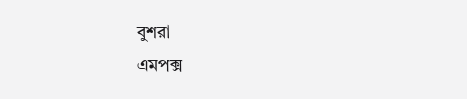বুশরা
এমপক্স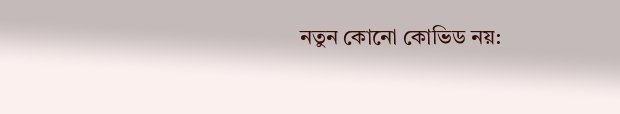নতুন কোনো কোভিড নয়: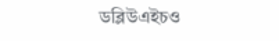ডব্লিউএইচও